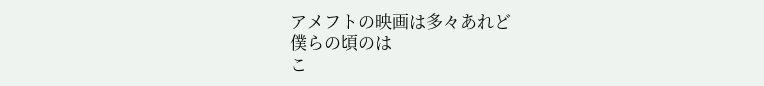アメフトの映画は多々あれど
僕らの頃のは
こ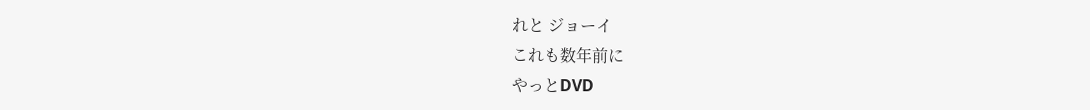れと ジョーイ
これも数年前に
やっとDVD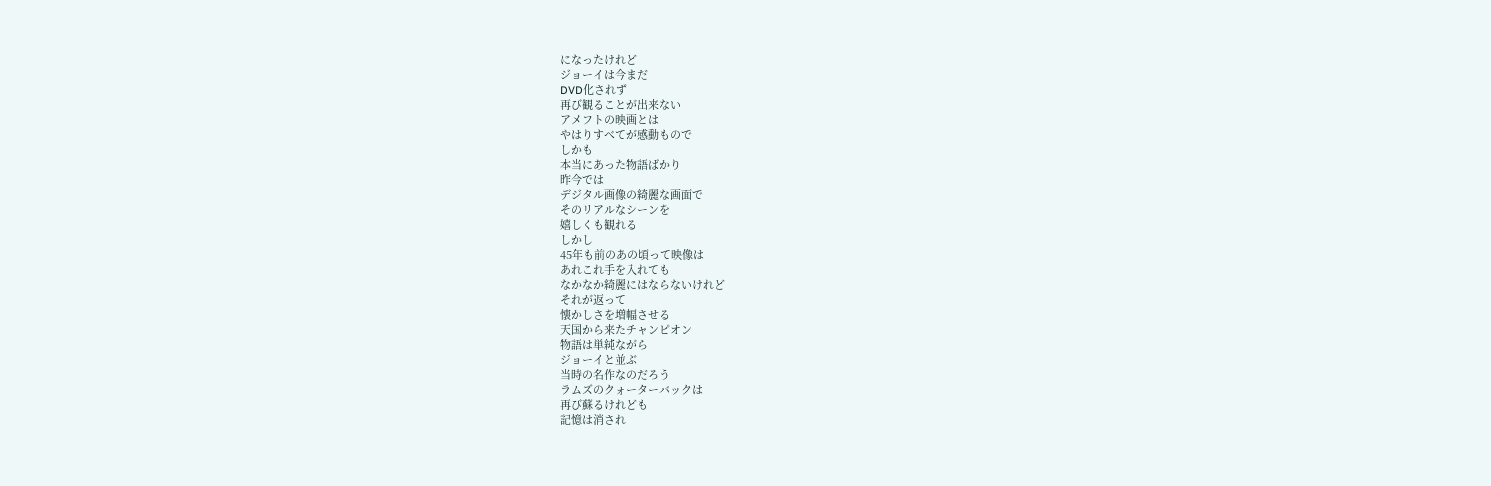になったけれど
ジョーイは今まだ
DVD化されず
再び観ることが出来ない
アメフトの映画とは
やはりすべてが感動もので
しかも
本当にあった物語ばかり
昨今では
デジタル画像の綺麗な画面で
そのリアルなシーンを
嬉しくも観れる
しかし
45年も前のあの頃って映像は
あれこれ手を入れても
なかなか綺麗にはならないけれど
それが返って
懐かしさを増幅させる
天国から来たチャンピオン
物語は単純ながら
ジョーイと並ぶ
当時の名作なのだろう
ラムズのクォーターバックは
再び蘇るけれども
記憶は消され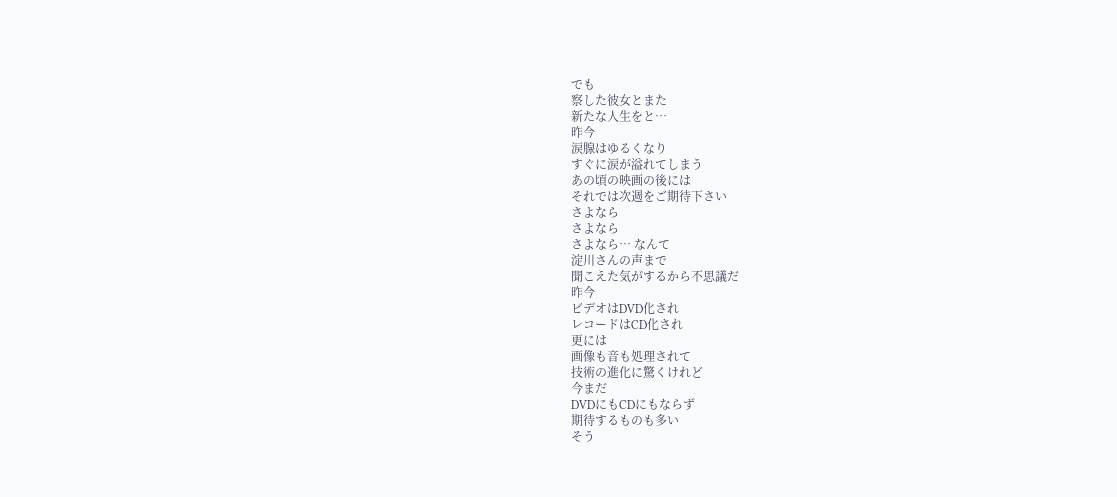でも
察した彼女とまた
新たな人生をと…
昨今
涙腺はゆるくなり
すぐに涙が溢れてしまう
あの頃の映画の後には
それでは次週をご期待下さい
さよなら
さよなら
さよなら… なんて
淀川さんの声まで
聞こえた気がするから不思議だ
昨今
ビデオはDVD化され
レコードはCD化され
更には
画像も音も処理されて
技術の進化に驚くけれど
今まだ
DVDにもCDにもならず
期待するものも多い
そう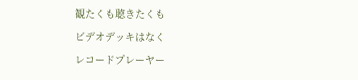観たくも聴きたくも
ビデオデッキはなく
レコードプレーヤー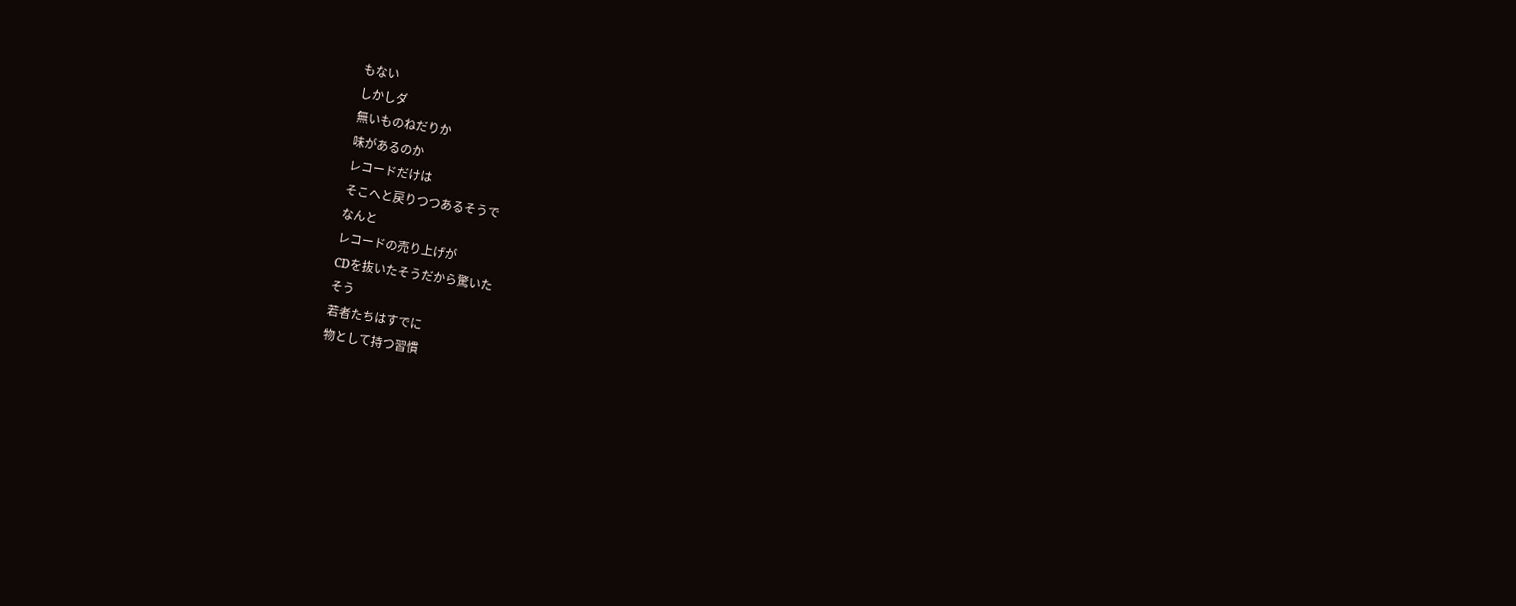もない
しかしダ
無いものねだりか
味があるのか
レコードだけは
そこへと戻りつつあるそうで
なんと
レコードの売り上げが
CDを抜いたそうだから驚いた
そう
若者たちはすでに
物として持つ習慣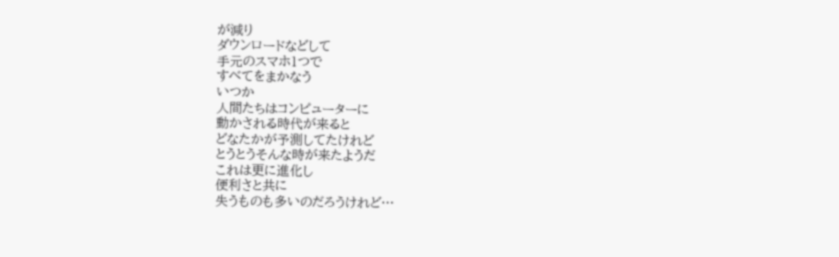が減り
ダウンロードなどして
手元のスマホ1つで
すべてをまかなう
いつか
人間たちはコンピューターに
動かされる時代が来ると
どなたかが予測してたけれど
とうとうそんな時が来たようだ
これは更に進化し
便利さと共に
失うものも多いのだろうけれど…